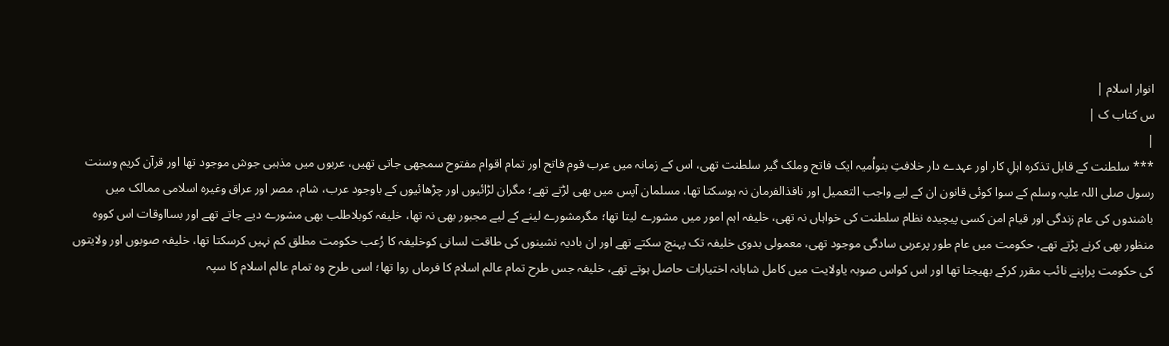انوار اسلام |
س کتاب ک |
|
*** سلطنت کے قابل تذکرہ اہلِ کار اور عہدے دار خلافتِ بنواُمیہ ایک فاتح وملک گیر سلطنت تھی، اس کے زمانہ میں عرب قوم فاتح اور تمام اقوام مفتوح سمجھی جاتی تھیں، عربوں میں مذہبی جوش موجود تھا اور قرآن کریم وسنت رسول صلی اللہ علیہ وسلم کے سوا کوئی قانون ان کے لیے واجب التعمیل اور نافذالفرمان نہ ہوسکتا تھا، مسلمان آپس میں بھی لڑتے تھے؛ مگران لڑائیوں اور چڑھائیوں کے باوجود عرب، شام، مصر اور عراق وغیرہ اسلامی ممالک میں باشندوں کی عام زندگی اور قیام امن کسی پیچیدہ نظام سلطنت کی خواہاں نہ تھی، خلیفہ اہم امور میں مشورے لیتا تھا؛ مگرمشورے لینے کے لیے مجبور بھی نہ تھا، خلیفہ کوبلاطلب بھی مشورے دیے جاتے تھے اور بسااوقات اس کووہ منظور بھی کرنے پڑتے تھے، حکومت میں عام طور پرعربی سادگی موجود تھی، معمولی بدوی خلیفہ تک پہنچ سکتے تھے اور ان بادیہ نشینوں کی طاقت لسانی کوخلیفہ کا رُعب حکومت مطلق کم نہیں کرسکتا تھا، خلیفہ صوبوں اور ولایتوں کی حکومت پراپنے نائب مقرر کرکے بھیجتا تھا اور اس کواس صوبہ یاولایت میں کامل شاہانہ اختیارات حاصل ہوتے تھے، خلیفہ جس طرح تمام عالم اسلام کا فرماں روا تھا؛ اسی طرح وہ تمام عالم اسلام کا سپہ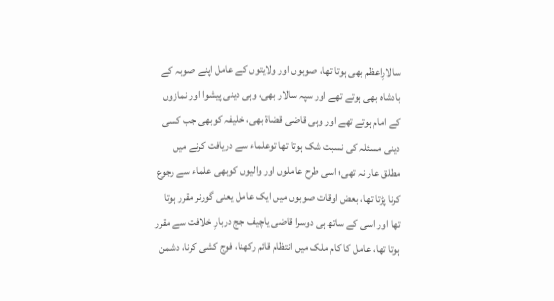سالارِاعظم بھی ہوتا تھا، صوبوں اور ولایتوں کے عامل اپنے صوبہ کے بادشاہ بھی ہوتے تھے اور سپہ سالار بھی، وہی دینی پیشوا اور نمازوں کے امام ہوتے تھے اور وہی قاضی قضاۃ بھی، خلیفہ کوبھی جب کسی دینی مسئلہ کی نسبت شک ہوتا تھا توعلماء سے دریافت کرنے میں مطلق عار نہ تھی؛ اسی طرح عاملوں اور والیوں کوبھی علماء سے رجوع کرنا پڑتا تھا، بعض اوقات صوبوں میں ایک عامل یعنی گورنر مقرر ہوتا تھا اور اسی کے ساتھ ہی دوسرا قاضی یاچیف جج دربارِ خلافت سے مقرر ہوتا تھا، عامل کا کام ملک میں انتظام قائم رکھنا، فوج کشی کرنا، دشمن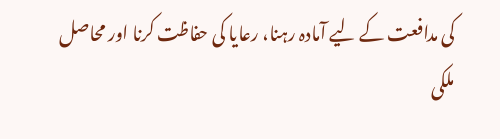کی مدافعت کے لیے آمادہ رہنا، رعایا کی حفاظت کرنا اور محاصل ملکی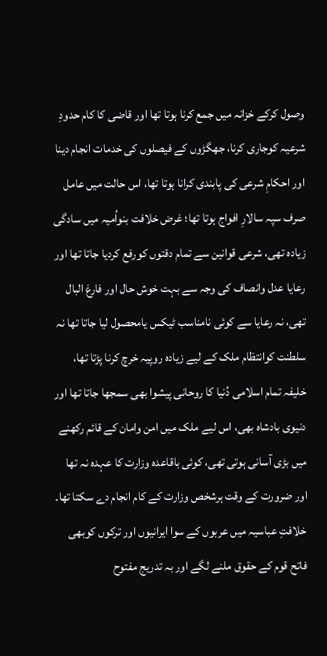وصول کرکے خزانہ میں جمع کرنا ہوتا تھا اور قاضی کا کام حدودِ شرعیہ کوجاری کرنا، جھگڑوں کے فیصلوں کی خدمات انجام دینا اور احکامِ شرعی کی پابندی کرانا ہوتا تھا، اس حالت میں عامل صرف سپہ سالارِ افواج ہوتا تھا؛ غرض خلافت بنواُمیہ میں سادگی زیادہ تھی، شرعی قوانین سے تمام دقتوں کورفع کردیا جاتا تھا اور رعایا عدل وانصاف کی وجہ سے بہت خوش حال اور فارغ البال تھی، نہ رعایا سے کوئی نامناسب ٹیکس یامحصول لیا جاتا تھا نہ سلطنت کوانتظام ملک کے لیے زیادہ روپیہ خرچ کرنا پڑتا تھا، خلیفہ تمام اسلامی دُنیا کا روحانی پیشوا بھی سمجھا جاتا تھا اور دنیوی بادشاہ بھی، اس لیے ملک میں امن وامان کے قائم رکھنے میں بڑی آسانی ہوتی تھی، کوئی باقاعدہ وزارت کا عہدہ نہ تھا اور ضرورت کے وقت ہرشخص وزارت کے کام انجام دے سکتا تھا۔ خلافتِ عباسیہ میں عربوں کے سوا ایرانیوں اور ترکوں کوبھی فاتح قوم کے حقوق ملنے لگے اور بہ تدریج مفتوح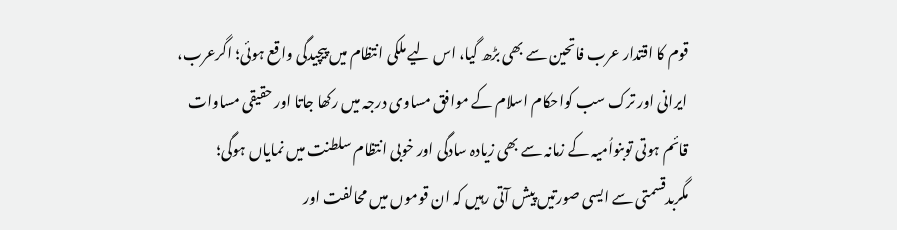قوم کا اقتدار عرب فاتحین سے بھی بڑھ گیا، اس لیے ملکی انتظام میں پیچیدگی واقع ہوئی؛ اگرعرب، ایرانی اور ترک سب کواحکام اسلام کے موافق مساوی درجہ میں رکھا جاتا اور حقیقی مساوات قائم ہوتی توبنواُمیہ کے زمانہ سے بھی زیادہ سادگی اور خوبی انتظام سلطنت میں نمایاں ہوگی؛ مگربدقسمتی سے ایسی صورتیں پیش آتی رہیں کہ ان قوموں میں محالفت اور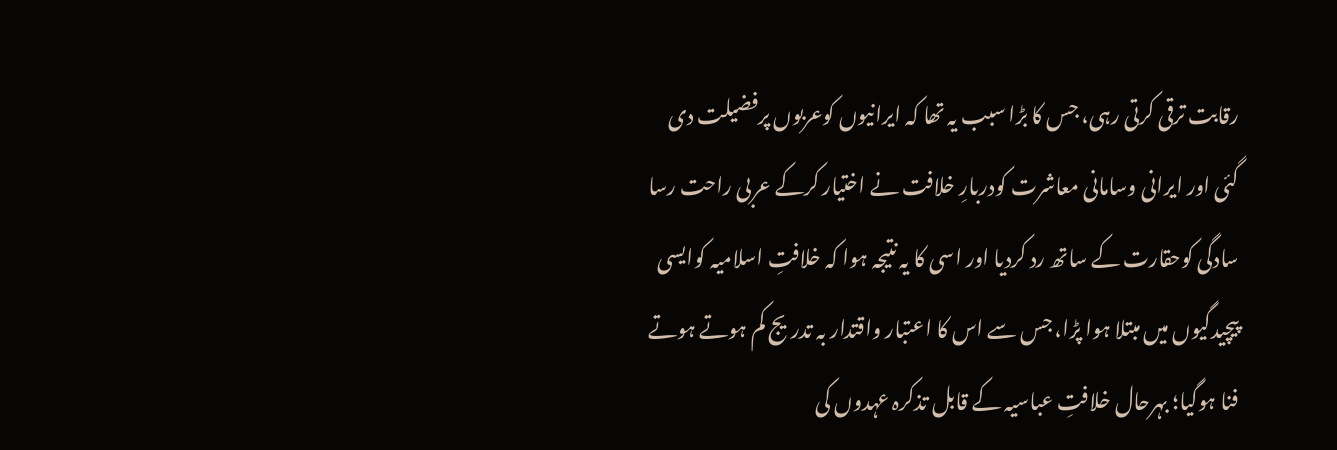رقابت ترقی کرتی رہی، جس کا بڑا سبب یہ تھا کہ ایرانیوں کوعربوں پرفضیلت دی گئی اور ایرانی وسامانی معاشرت کودربارِ خلافت نے اختیار کرکے عربی راحت رسا سادگی کوحقارت کے ساتھ رد کردیا اور اسی کا یہ نتیجہ ہوا کہ خلافتِ اسلامیہ کوایسی پیچیدگیوں میں مبتلا ہوا پڑا، جس سے اس کا اعتبار واقتدار بہ تدریج کم ہوتے ہوتے فنا ہوگیا؛ بہرحال خلافتِ عباسیہ کے قابل تذکرہ عہدوں کی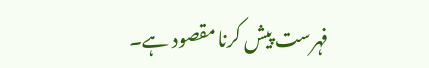فہرست پیش کرنا مقصود ہے۔